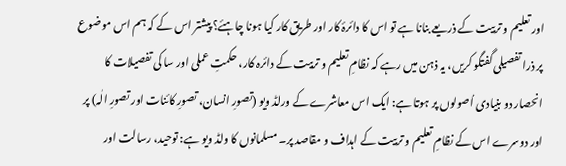اور تعلیم و تربیت کے ذریعے بنانا ہے تو اس کا دائرۂ کار اور طریق کار کیا ہونا چاہئے؟ پیشتر اس کے کہ ہم اس موضوع پر ذرا تفصیلی گفتگو کریں، یہ ذہن میں رہے کہ نظامِ تعلیم و تربیت کے دائرہ کار، حکمتِ عملی اور سا کی تفصیلات کا انحصار دو بنیادی اُصولوں پر ہوتا ہے: ایک اس معاشرے کے ورلڈ ویو (تصورِ انسان، تصورِ کائنات اور تصورِ الٰہ) پر اور دوسرے اس کے نظامِ تعلیم و تربیت کے اہداف و مقاصد پر۔ مسلمانوں کا ولڈ ویو ہے: توحید، رسالت اور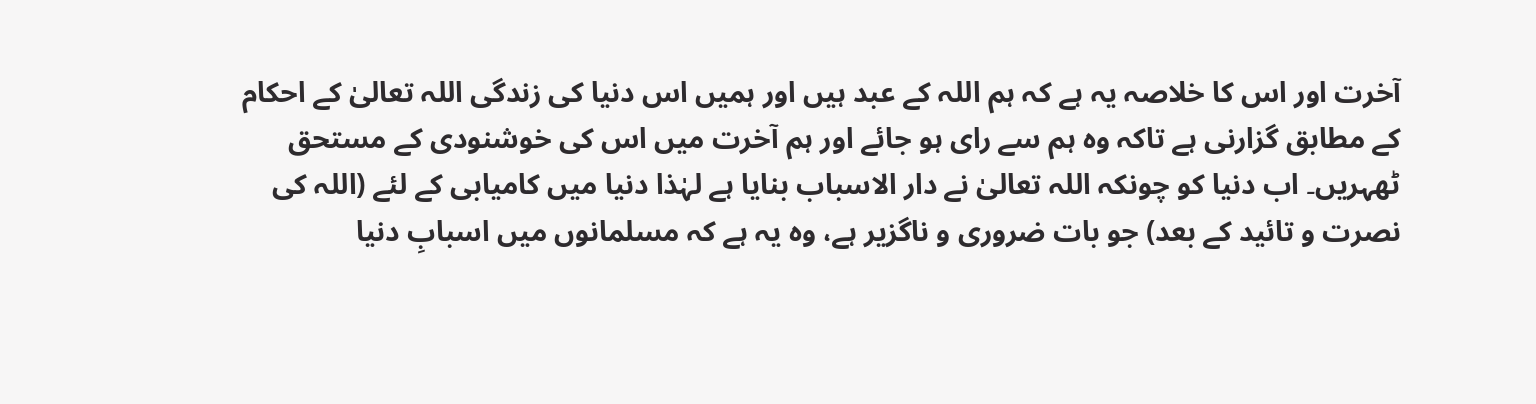آخرت اور اس کا خلاصہ یہ ہے کہ ہم اللہ کے عبد ہیں اور ہمیں اس دنیا کی زندگی اللہ تعالیٰ کے احکام کے مطابق گزارنی ہے تاکہ وہ ہم سے رای ہو جائے اور ہم آخرت میں اس کی خوشنودی کے مستحق ٹھہریں۔ اب دنیا کو چونکہ اللہ تعالیٰ نے دار الاسباب بنایا ہے لہٰذا دنیا میں کامیابی کے لئے (اللہ کی نصرت و تائید کے بعد) جو بات ضروری و ناگزیر ہے، وہ یہ ہے کہ مسلمانوں میں اسبابِ دنیا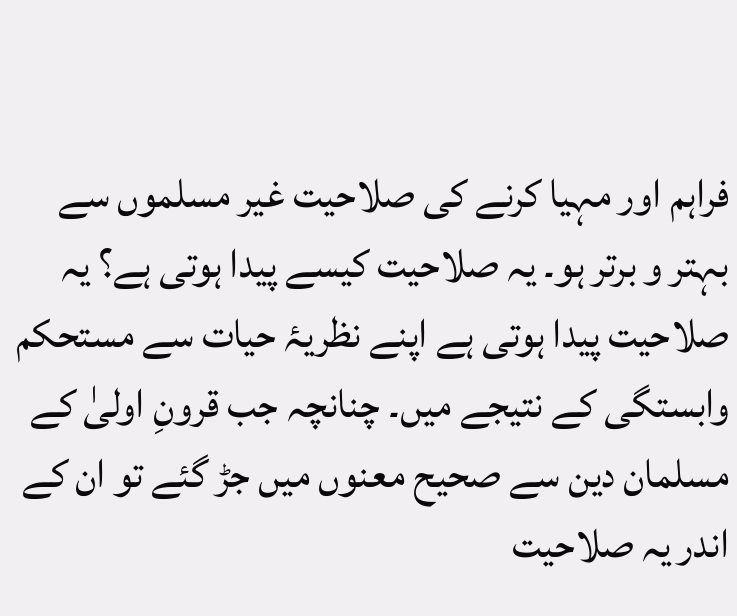فراہم اور مہیا کرنے کی صلاحیت غیر مسلموں سے بہتر و برتر ہو۔ یہ صلاحیت کیسے پیدا ہوتی ہے؟ یہ صلاحیت پیدا ہوتی ہے اپنے نظریۂ حیات سے مستحکم وابستگی کے نتیجے میں۔ چنانچہ جب قرونِ اولیٰ کے مسلمان دین سے صحیح معنوں میں جڑ گئے تو ان کے اندر یہ صلاحیت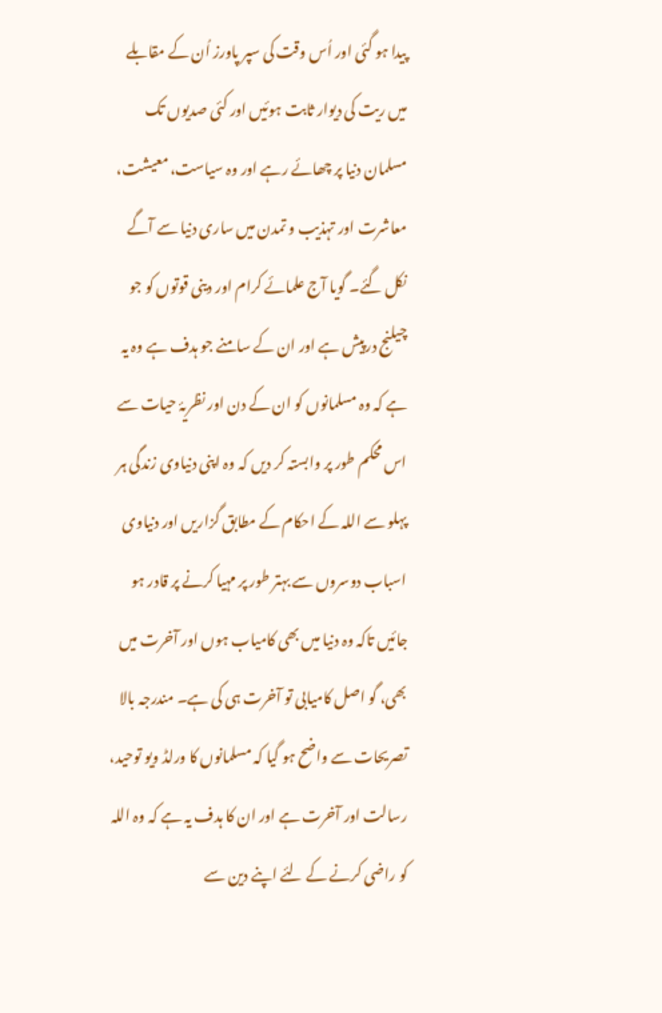پیدا ہو گئی اور اُس وقت کی سپر پاورز اُن کے مقابلے میں ریت کی دیوار ثابت ہوئیں اور کئی صدیوں تک مسلمان دنیا پر چھائے رہے اور وہ سیاست، معیشت، معاشرت اور تہذیب و تمدن میں ساری دنیا سے آگے نکل گئے۔ گویا آج علمائے کرام اور دینی قوتوں کو جو چیلنج درپیش ہے اور ان کے سامنے جو ہدف ہے وہ یہ ہے کہ وہ مسلمانوں کو ان کے دن اور نظریۂ حیات سے اس محکم طور پر وابستہ کر دیں کہ وہ اپنی دنیاوی زندگی ہر پہلو سے اللہ کے احکام کے مطابق گزاریں اور دنیاوی اسباب دوسروں سے بہتر طور پر مہیا کرنے پر قادر ہو جائیں تاکہ وہ دنیا میں بھی کامیاب ہوں اور آخرت میں بھی، گو اصل کامیابی تو آخرت ہی کی ہے۔ مندرجہ بالا تصریحات سے واضح ہو گیا کہ مسلمانوں کا ورلڈ ویو توحید، رسالت اور آخرت ہے اور ان کا ہدف یہ ہے کہ وہ اللہ کو راضی کرنے کے لئے اپنے دین سے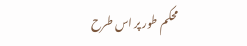محکم طور پر اس طرح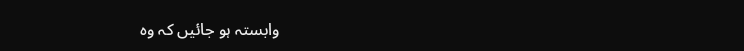وابستہ ہو جائیں کہ وہ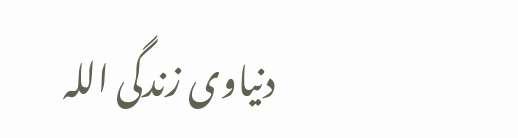دنیاوی زندگی اللہ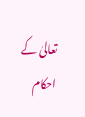تعالیٰ کے احکام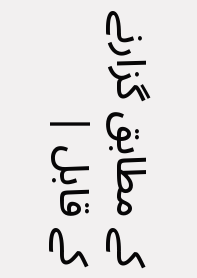کے مطابق گزارنے کے قابل |